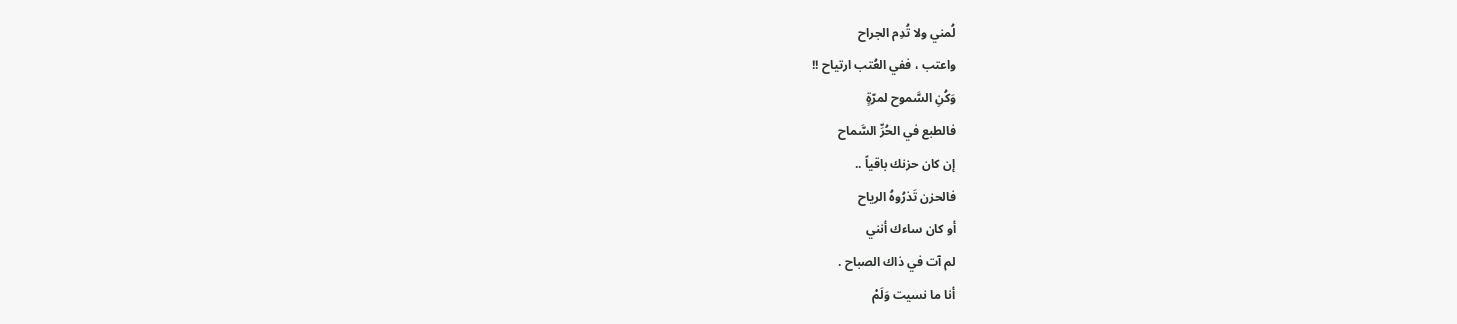لُمني ولا تُدِم الجراح
واعتب ، ففي العُتب ارتياح !!
وَكُنِ السَّموح لمرّةٍ
فالطبع في الحُرِّ السَّماح
إن كان حزنك باقياً ..
فالحزن تَذرُوهُ الرياح
أو كان ساءك أنني
لم آت في ذاك الصباح .
أنا ما نسيت وَلَمْ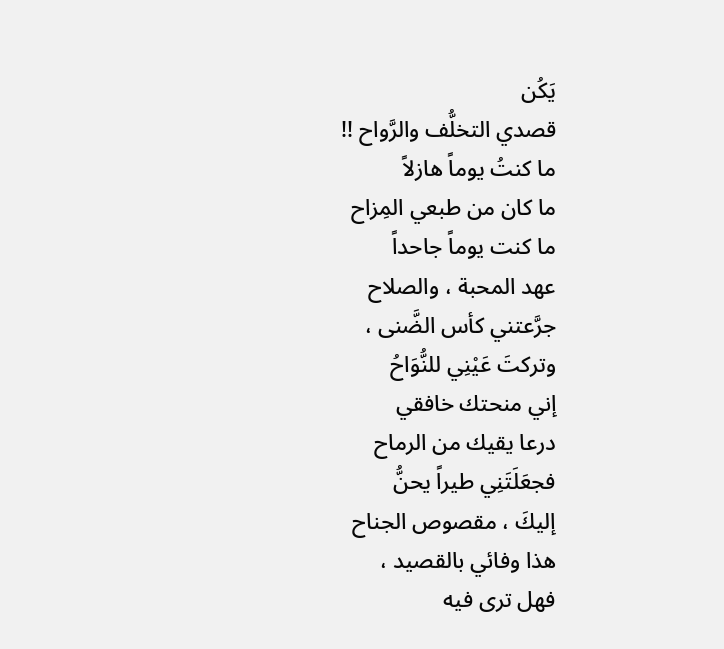يَكُن
قصدي التخلُّف والرَّواح !!
ما كنتُ يوماً هازلاً
ما كان من طبعي المِزاح
ما كنت يوماً جاحداً
عهد المحبة ، والصلاح
جرَّعتني كأس الضَّنى ،
وتركتَ عَيْنِي للنُّوَاحُ
إني منحتك خافقي
درعا يقيك من الرماح
فجعَلَتَنِي طيراً يحنُّ
إليكَ ، مقصوص الجناح
هذا وفائي بالقصيد ،
فهل ترى فيه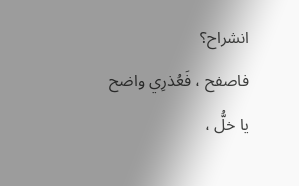انشراح؟
فاصفح ، فَعُذرِي واضح
يا خلُّ ،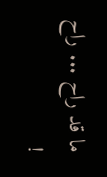ما قد راح ... راح !